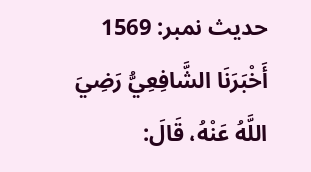حدیث نمبر: 1569
أَخْبَرَنَا الشَّافِعِيُّ رَضِيَ اللَّهُ عَنْهُ، قَالَ: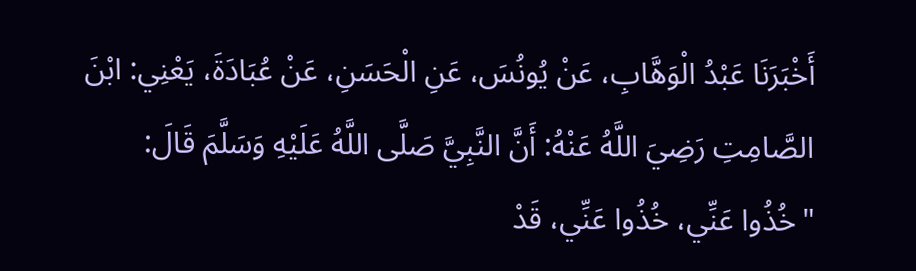أَخْبَرَنَا عَبْدُ الْوَهَّابِ، عَنْ يُونُسَ، عَنِ الْحَسَنِ، عَنْ عُبَادَةَ، يَعْنِي: ابْنَ الصَّامِتِ رَضِيَ اللَّهُ عَنْهُ: أَنَّ النَّبِيَّ صَلَّى اللَّهُ عَلَيْهِ وَسَلَّمَ قَالَ: "خُذُوا عَنِّي، خُذُوا عَنِّي، قَدْ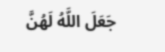جَعَلَ اللَّهُ لَهُنَّ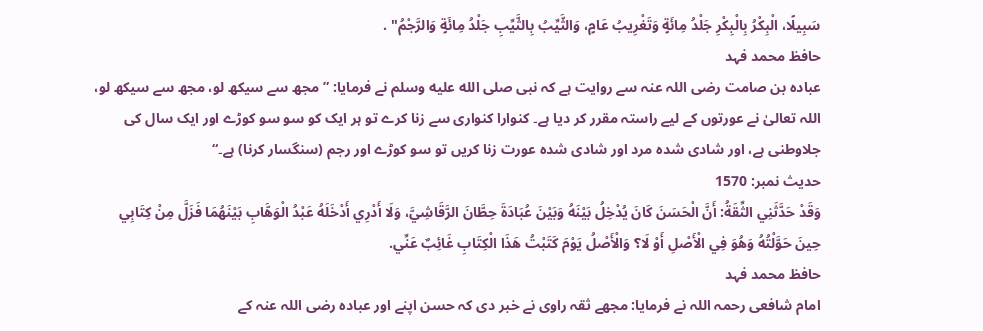سَبِيلًا، الْبِكْرُ بِالْبِكْرِ جَلْدُ مِائَةٍ وَتَغْرِيبُ عَامٍ، وَالثَّيِّبُ بِالثَّيِّبِ جَلْدُ مِائَةٍ وَالرَّجْمُ" .
حافظ محمد فہد
عبادہ بن صامت رضی اللہ عنہ سے روایت ہے کہ نبی صلى الله عليه وسلم نے فرمایا: ”مجھ سے سیکھ لو، مجھ سے سیکھ لو، اللہ تعالیٰ نے عورتوں کے لیے راستہ مقرر کر دیا ہے۔ کنوارا کنواری سے زنا کرے تو ہر ایک کو سو سو کوڑے اور ایک سال کی جلاوطنی ہے، اور شادی شدہ مرد اور شادی شدہ عورت زنا کریں تو سو کوڑے اور رجم (سنگسار کرنا) ہے۔“
حدیث نمبر: 1570
وَقَدْ حَدَّثَنِي الثِّقَةُ: أَنَّ الْحَسَنَ كَانَ يُدْخِلُ بَيْنَهُ وَبَيْنَ عُبَادَةَ حِطَّانَ الرَّقَاشِيَّ، وَلَا أَدْرِي أَدْخَلَهُ عَبْدُ الْوَهَّابِ بَيْنَهُمَا فَزَلَّ مِنْ كِتَابِي حِينَ حَوَّلْتُهُ وَهُوَ فِي الْأَصْلِ أَوْ لَا؟ وَالْأَصْلُ يَوْمَ كَتَبْتُ هَذَا الْكِتَابِ غَائِبٌ عَنِّي.
حافظ محمد فہد
امام شافعی رحمہ اللہ نے فرمایا: مجھے ثقہ راوی نے خبر دی کہ حسن اپنے اور عبادہ رضی اللہ عنہ کے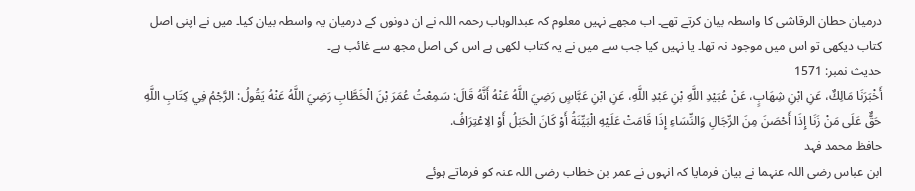درمیان حطان الرقاشی کا واسطہ بیان کرتے تھے۔ اب مجھے نہیں معلوم کہ عبدالوہاب رحمہ اللہ نے ان دونوں کے درمیان یہ واسطہ بیان کیا۔ میں نے اپنی اصل کتاب دیکھی تو اس میں موجود نہ تھا۔ یا نہیں کیا جب سے میں نے یہ کتاب لکھی ہے اس کی اصل مجھ سے غائب ہے۔
حدیث نمبر: 1571
أَخْبَرَنَا مَالِكٌ، عَنِ ابْنِ شِهَابٍ، عَنْ عُبَيْدِ اللَّهِ بْنِ عَبْدِ اللَّهِ، عَنِ ابْنِ عَبَّاسٍ رَضِيَ اللَّهُ عَنْهُ أَنَّهُ قَالَ: سَمِعْتُ عُمَرَ بْنَ الْخَطَّابِ رَضِيَ اللَّهُ عَنْهُ يَقُولُ: الرَّجْمُ فِي كِتَابِ اللَّهِ حَقٌّ عَلَى مَنْ زَنَا إِذَا أَحْصَنَ مِنَ الرِّجَالِ وَالنِّسَاءِ إِذَا قَامَتْ عَلَيْهِ الْبَيِّنَةُ أَوْ كَانَ الْحَبَلُ أَوْ الِاعْتِرَافُ.
حافظ محمد فہد
ابن عباس رضی اللہ عنہما نے بیان فرمایا کہ انہوں نے عمر بن خطاب رضی اللہ عنہ کو فرماتے ہوئے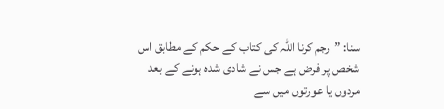سنا: ”رجم کرنا اللہ کی کتاب کے حکم کے مطابق اس شخص پر فرض ہے جس نے شادی شدہ ہونے کے بعد مردوں یا عورتوں میں سے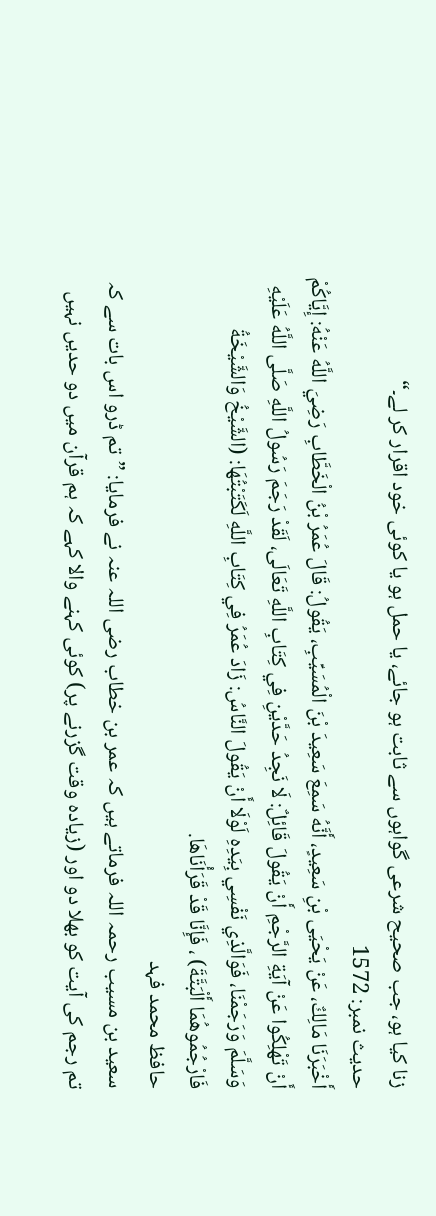زنا کیا ہو، جب صحیح شرعی گواہوں سے ثابت ہو جائے، یا حمل ہو یا کوئی خود اقرار کر لے۔“
حدیث نمبر: 1572
أَخْبَرَنَا مَالِكٌ، عَنْ يَحْيَى بْنِ سَعِيدٍ، أَنَّهُ سَمِعَ سَعِيدَ بْنَ الْمُسَيِّبِ، يَقُولُ: قَالَ عُمَرُ بْنُ الْخَطَّابِ رَضِيَ اللَّهُ عَنْهُ: إِيَّاكُمْ أَنْ تَهْلِكُوا عَنْ آيَةِ الرَّجْمِ أَنْ يَقُولَ قَائِلٌ: لَا نَجِدُ حَدَّيْنِ فِي كِتَابِ اللَّهِ تَعَالَى، لَقَدْ رَجَمَ رَسُولُ اللَّهِ صَلَّى اللَّهُ عَلَيْهِ وَسَلَّمَ وَرَجَمْنَا، فَوَالَّذِي نَفْسِي بِيَدِهِ لَوْلَا أَنْ يَقُولَ النَّاسُ: زَادَ عُمَرُ فِي كِتَابِ اللَّهِ لَكَتَبْتُهَا: (الشَّيْخُ وَالشَّيْخَةُ فَارْجُمُوهُمَا أَلْبَتَّةَ) ، فَإِنَّا قَدْ قَرَأْنَاهَا.
حافظ محمد فہد
سعید بن مسیب رحمہ اللہ فرماتے ہیں کہ عمر بن خطاب رضی اللہ عنہ نے فرمایا: ”تم ڈرو اس بات سے کہ تم رجم کی آیت کو بھلا دو اور (زیادہ وقت گزرنے پر) کوئی کہنے والا کہے کہ ہم قرآن میں دو حدیں نہیں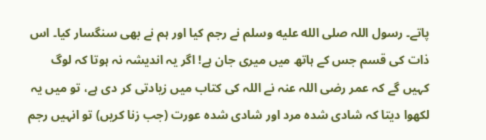پاتے۔ رسول اللہ صلى الله عليه وسلم نے رجم کیا اور ہم نے بھی سنگسار کیا۔ اس ذات کی قسم جس کے ہاتھ میں میری جان ہے! اگر یہ اندیشہ نہ ہوتا کہ لوگ کہیں گے کہ عمر رضی اللہ عنہ نے اللہ کی کتاب میں زیادتی کر دی ہے، تو میں یہ لکھوا دیتا کہ شادی شدہ مرد اور شادی شدہ عورت (جب زنا کریں) تو انہیں رجم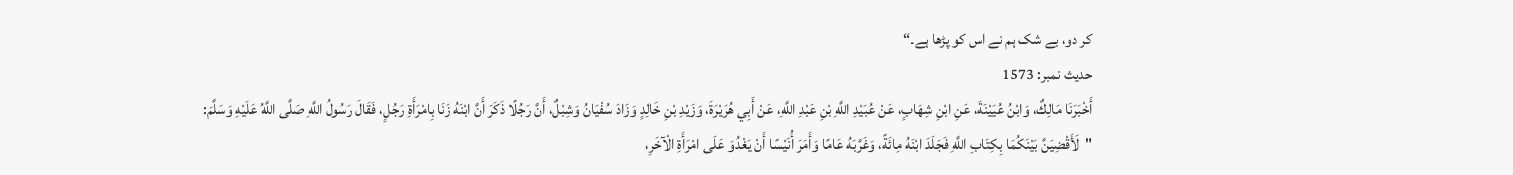کر دو، بے شک ہم نے اس کو پڑھا ہے۔“
حدیث نمبر: 1573
أَخْبَرَنَا مَالِكٌ، وَابْنُ عُيَيْنَةَ، عَنِ ابْنِ شِهَابٍ، عَنْ عُبَيْدِ اللَّهِ بْنِ عَبْدِ اللَّهِ، عَنْ أَبِي هُرَيْرَةَ، وَزَيْدِ بْنِ خَالِدٍ وَزَادَ سُفْيَانُ وَشِبْلٌ، أَنَّ رَجُلًا ذَكَرَ أَنَّ ابْنَهُ زَنَا بِامْرَأَةِ رَجُلٍ، فَقَالَ رَسُولُ اللَّهِ صَلَّى اللَّهُ عَلَيْهِ وَسَلَّمَ: "لَأَقْضِيَنَّ بَيْنَكُمَا بِكِتَابِ اللَّهِ فَجَلَدَ ابْنَهُ مِائَةً، وَغَرَّبَهُ عَامًا وَأَمَرَ أُنَيْسًا أَنْ يَغْدُوَ عَلَى امْرَأَةِ الْآخَرِ،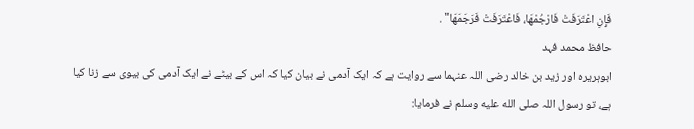فَإِنِ اعْتَرَفَتْ فَارْجُمْهَا، فَاعْتَرَفَتْ فَرَجَمَهَا" .
حافظ محمد فہد
ابوہریرہ اور زید بن خالد رضی اللہ عنہما سے روایت ہے کہ ایک آدمی نے بیان کیا کہ اس کے بیٹے نے ایک آدمی کی بیوی سے زنا کیا ہے، تو رسول اللہ صلى الله عليه وسلم نے فرمایا: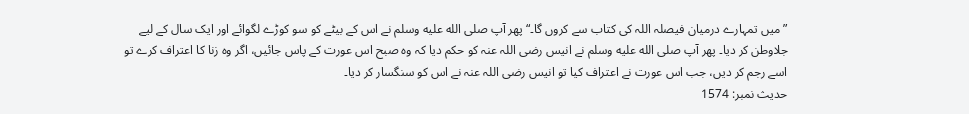”میں تمہارے درمیان فیصلہ اللہ کی کتاب سے کروں گا۔“ پھر آپ صلى الله عليه وسلم نے اس کے بیٹے کو سو کوڑے لگوائے اور ایک سال کے لیے جلاوطن کر دیا۔ پھر آپ صلى الله عليه وسلم نے انیس رضی اللہ عنہ کو حکم دیا کہ وہ صبح اس عورت کے پاس جائیں، اگر وہ زنا کا اعتراف کرے تو اسے رجم کر دیں، جب اس عورت نے اعتراف کیا تو انیس رضی اللہ عنہ نے اس کو سنگسار کر دیا۔
حدیث نمبر: 1574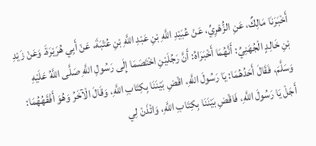أَخْبَرَنَا مَالِكٌ، عَنِ الزُّهْرِيِّ، عَنْ عُبَيْدِ اللَّهِ بْنِ عَبْدِ اللَّهِ بْنِ عُتْبَةَ، عَنْ أَبِي هُرَيْرَةَ. وَعَنْ زَيْدِ بْنِ خَالِدٍ الْجُهَنِيِّ: أَنَّهُمَا أَخْبَرَاهُ: أَنَّ رَجُلَيْنِ اخْتَصَمَا إِلَى رَسُولِ اللَّهِ صَلَّى اللَّهُ عَلَيْهِ وَسَلَّمَ، فَقَالَ أَحَدُهُمَا: يَا رَسُولَ اللَّهِ، اقْضِ بَيْنَنَا بِكِتَابِ اللَّهِ، وَقَالَ الْآخَرُ وَهُوَ أَفْقَهُهُمَا: أَجَلْ يَا رَسُولَ اللَّهِ، فَاقْضِ بَيْنَنَا بِكِتَابِ اللَّهِ، وَائْذَنْ لِي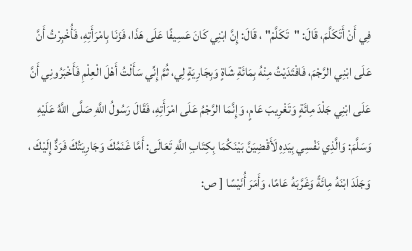فِي أَنْ أَتَكَلَّمَ، قَالَ: "تَكَلَّمْ" ، قَالَ: إِنَّ ابْنِي كَانَ عَسِيفًا عَلَى هَذَا، فَزَنَا بِامْرَأَتِهِ، فَأُخْبِرْتُ أَنَّ عَلَى ابْنِي الرَّجْمَ، فَافْتَدَيْتُ مِنْهُ بِمَائَةِ شَاةٍ وَبِجَارِيَةٍ لِي، ثُمَّ إِنِّي سَأَلْتُ أَهْلَ الْعِلْمِ فَأَخْبَرُونِي أَنَّ عَلَى ابْنِي جَلْدَ مِائَةٍ وَتَغْرِيبَ عَامٍ، وَإِنَّمَا الرَّجْمُ عَلَى امْرَأَتِهِ، فَقَالَ رَسُولُ اللَّهِ صَلَّى اللَّهُ عَلَيْهِ وَسَلَّمَ: وَالَّذِي نَفْسِي بِيَدِهِ لَأَقْضِيَنَّ بَيْنَكُمَا بِكِتَابِ اللَّهِ تَعَالَى: أَمَّا غَنَمُكَ وَجَارِيَتُكَ فَرَدٌّ إِلَيْكَ ، وَجَلَدَ ابْنَهُ مِائَةً وَغَرَّبَهُ عَامًا، وَأَمَرَ أُنَيْسًا [ ص: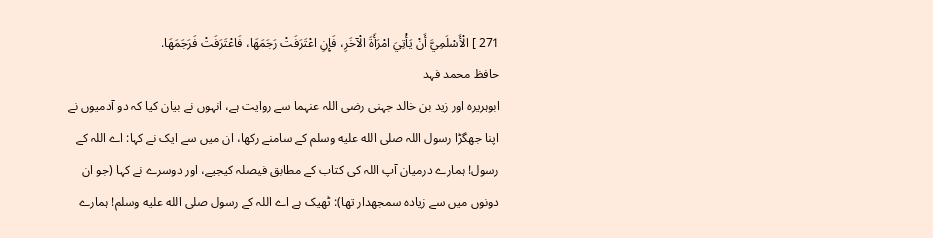271 ] الْأَسْلَمِيَّ أَنْ يَأْتِيَ امْرَأَةَ الْآخَرِ، فَإِنِ اعْتَرَفَتْ رَجَمَهَا، فَاعْتَرَفَتْ فَرَجَمَهَا.
حافظ محمد فہد
ابوہریرہ اور زید بن خالد جہنی رضی اللہ عنہما سے روایت ہے، انہوں نے بیان کیا کہ دو آدمیوں نے اپنا جھگڑا رسول اللہ صلى الله عليه وسلم کے سامنے رکھا، ان میں سے ایک نے کہا: اے اللہ کے رسول! ہمارے درمیان آپ اللہ کی کتاب کے مطابق فیصلہ کیجیے، اور دوسرے نے کہا (جو ان دونوں میں سے زیادہ سمجھدار تھا): ٹھیک ہے اے اللہ کے رسول صلى الله عليه وسلم! ہمارے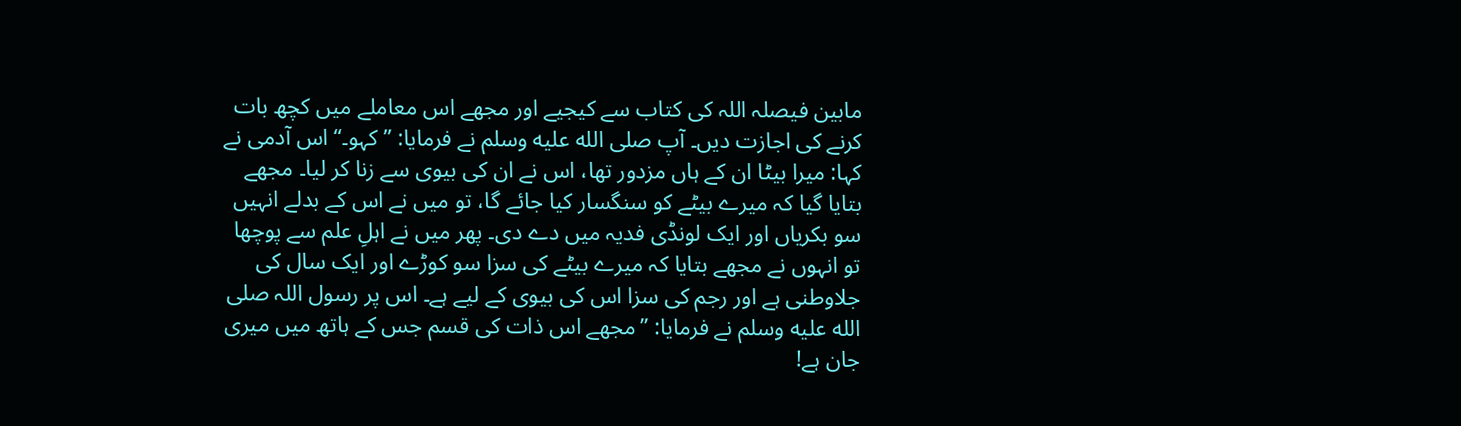مابین فیصلہ اللہ کی کتاب سے کیجیے اور مجھے اس معاملے میں کچھ بات کرنے کی اجازت دیں۔ آپ صلى الله عليه وسلم نے فرمایا: ”کہو۔“ اس آدمی نے کہا: میرا بیٹا ان کے ہاں مزدور تھا، اس نے ان کی بیوی سے زنا کر لیا۔ مجھے بتایا گیا کہ میرے بیٹے کو سنگسار کیا جائے گا، تو میں نے اس کے بدلے انہیں سو بکریاں اور ایک لونڈی فدیہ میں دے دی۔ پھر میں نے اہلِ علم سے پوچھا تو انہوں نے مجھے بتایا کہ میرے بیٹے کی سزا سو کوڑے اور ایک سال کی جلاوطنی ہے اور رجم کی سزا اس کی بیوی کے لیے ہے۔ اس پر رسول اللہ صلى الله عليه وسلم نے فرمایا: ”مجھے اس ذات کی قسم جس کے ہاتھ میں میری جان ہے!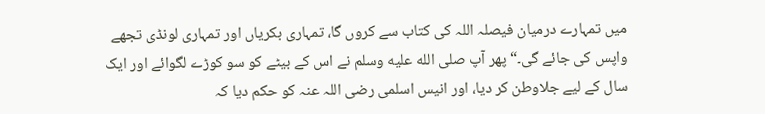میں تمہارے درمیان فیصلہ اللہ کی کتاب سے کروں گا، تمہاری بکریاں اور تمہاری لونڈی تجھے واپس کی جائے گی۔“ پھر آپ صلى الله عليه وسلم نے اس کے بیٹے کو سو کوڑے لگوائے اور ایک سال کے لیے جلاوطن کر دیا، اور انیس اسلمی رضی اللہ عنہ کو حکم دیا کہ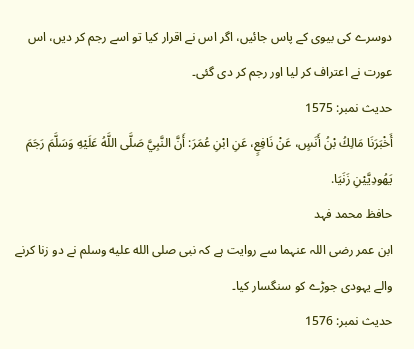دوسرے کی بیوی کے پاس جائیں، اگر اس نے اقرار کیا تو اسے رجم کر دیں، اس عورت نے اعتراف کر لیا اور رجم کر دی گئی۔
حدیث نمبر: 1575
أَخْبَرَنَا مَالِكُ بْنُ أَنَسٍ، عَنْ نَافِعٍ، عَنِ ابْنِ عُمَرَ: أَنَّ النَّبِيَّ صَلَّى اللَّهُ عَلَيْهِ وَسَلَّمَ رَجَمَ يَهُودِيَّيْنِ زَنَيَا.
حافظ محمد فہد
ابن عمر رضی اللہ عنہما سے روایت ہے کہ نبی صلى الله عليه وسلم نے دو زنا کرنے والے یہودی جوڑے کو سنگسار کیا۔
حدیث نمبر: 1576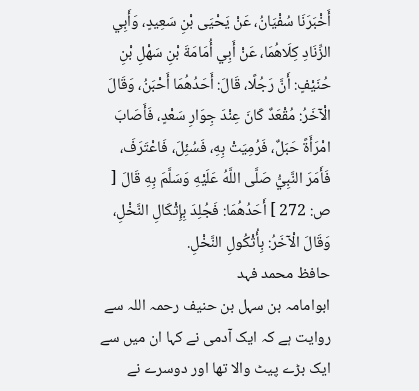أَخْبَرَنَا سُفْيَانُ، عَنْ يَحْيَى بْنِ سَعِيدٍ، وَأَبِي الزِّنَادِ كِلَاهُمَا، عَنْ أَبِي أُمَامَةَ بْنِ سَهْلِ بْنِ حُنَيْفٍ: أَنَّ رَجُلًا، قَالَ: أَحَدُهُمَا أَحْبَنُ، وَقَالَ الْآخَرُ: مُقْعَدٌ كَانَ عِنْدَ جِوَارِ سَعْدٍ، فَأَصَابَ امْرَأَةً حَبَلٌ، فَرُمِيَتْ بِهِ، فَسُئِلَ، فَاعْتَرَفَ، فَأَمَرَ النَّبِيُّ صَلَّى اللَّهُ عَلَيْهِ وَسَلَّمَ بِهِ قَالَ [ ص: 272 ] أَحَدُهُمَا: فَجُلِدَ بِإِثْكَالِ النَّخْلِ، وَقَالَ الْآخَرُ: بِأُثْكُولِ النَّخْلِ.
حافظ محمد فہد
ابوامامہ بن سہل بن حنیف رحمہ اللہ سے روایت ہے کہ ایک آدمی نے کہا ان میں سے ایک بڑے پیٹ والا تھا اور دوسرے نے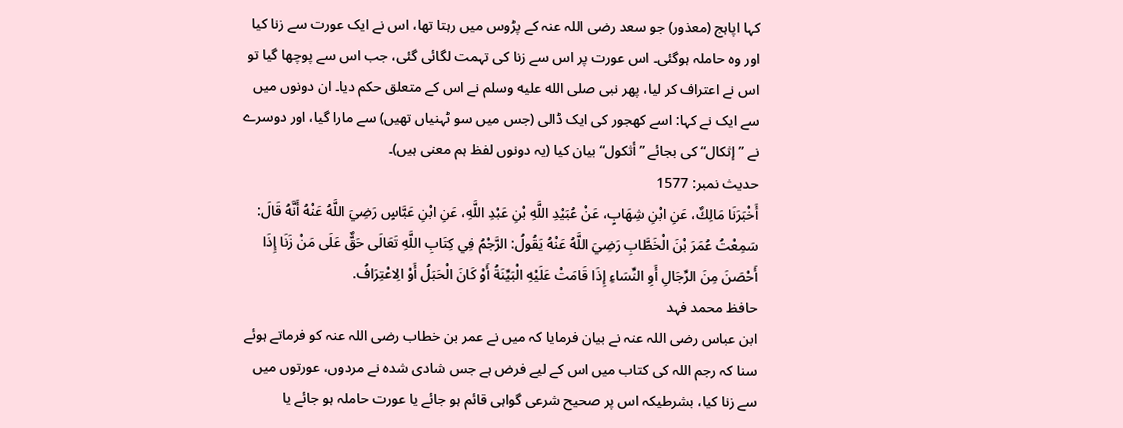کہا اپاہج (معذور) جو سعد رضی اللہ عنہ کے پڑوس میں رہتا تھا، اس نے ایک عورت سے زنا کیا اور وہ حاملہ ہوگئی۔ اس عورت پر اس سے زنا کی تہمت لگائی گئی، جب اس سے پوچھا گیا تو اس نے اعتراف کر لیا، پھر نبی صلى الله عليه وسلم نے اس کے متعلق حکم دیا۔ ان دونوں میں سے ایک نے کہا: اسے کھجور کی ایک ڈالی (جس میں سو ٹہنیاں تھیں) سے مارا گیا، اور دوسرے نے ”إثکال“ کی بجائے ”أثکول“ بیان کیا (یہ دونوں لفظ ہم معنی ہیں)۔
حدیث نمبر: 1577
أَخْبَرَنَا مَالِكٌ، عَنِ ابْنِ شِهَابٍ، عَنْ عُبَيْدِ اللَّهِ بْنِ عَبْدِ اللَّهِ، عَنِ ابْنِ عَبَّاسٍ رَضِيَ اللَّهُ عَنْهُ أَنَّهُ قَالَ: سَمِعْتُ عُمَرَ بْنَ الْخَطَّابِ رَضِيَ اللَّهُ عَنْهُ يَقُولُ: الرَّجْمُ فِي كِتَابِ اللَّهِ تَعَالَى حَقٌّ عَلَى مَنْ زَنَا إِذَا أَحْصَنَ مِنَ الرِّجَالِ أَوِ النِّسَاءِ إِذَا قَامَتْ عَلَيْهِ الْبَيِّنَةُ أَوْ كَانَ الْحَبَلُ أَوْ الِاعْتِرَافُ.
حافظ محمد فہد
ابن عباس رضی اللہ عنہ نے بیان فرمایا کہ میں نے عمر بن خطاب رضی اللہ عنہ کو فرماتے ہوئے سنا کہ رجم اللہ کی کتاب میں اس کے لیے فرض ہے جس شادی شدہ نے مردوں، عورتوں میں سے زنا کیا، بشرطیکہ اس پر صحیح شرعی گواہی قائم ہو جائے یا عورت حاملہ ہو جائے یا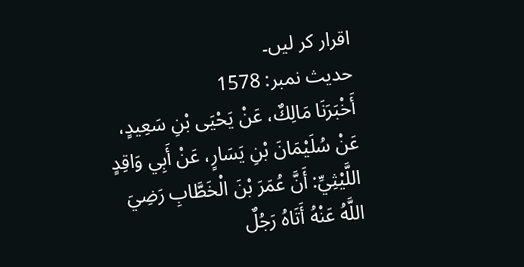اقرار کر لیں۔
حدیث نمبر: 1578
أَخْبَرَنَا مَالِكٌ، عَنْ يَحْيَى بْنِ سَعِيدٍ، عَنْ سُلَيْمَانَ بْنِ يَسَارٍ، عَنْ أَبِي وَاقِدٍ اللَّيْثِيِّ: أَنَّ عُمَرَ بْنَ الْخَطَّابِ رَضِيَ اللَّهُ عَنْهُ أَتَاهُ رَجُلٌ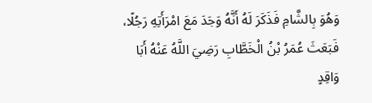وَهُوَ بِالشَّامِ فَذَكَرَ لَهُ أَنَّهُ وَجَدَ مَعَ امْرَأَتِهِ رَجُلًا، فَبَعَثَ عُمَرُ بْنُ الْخَطَّابِ رَضِيَ اللَّهُ عَنْهُ أَبَا وَاقِدٍ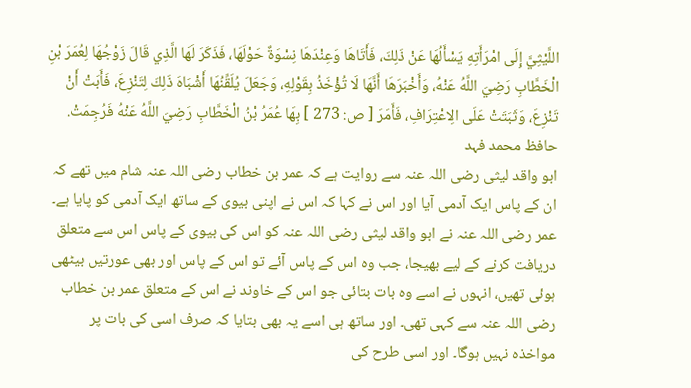اللَّيْثِيَّ إِلَى امْرَأَتِهِ يَسْأَلُهَا عَنْ ذَلِكَ، فَأَتَاهَا وَعِنْدَهَا نِسْوَةٌ حَوْلَهَا، فَذَكَرَ لَهَا الَّذِي قَالَ زَوْجُهَا لِعُمَرَ بْنِ الْخَطَّابِ رَضِيَ اللَّهُ عَنْهُ، وَأَخْبَرَهَا أَنَّهَا لَا تُؤْخَذُ بِقَوْلِهِ، وَجَعَلَ يُلَقِّنُهَا أَشْبَاهَ ذَلِكَ لِتَنْزِعَ، فَأَبَتْ أَنْ تَنْزِعَ، وَثَبَتَتْ عَلَى الِاعْتِرَافِ، فَأَمَرَ [ ص: 273 ] بِهَا عُمَرُ بْنُ الْخَطَّابِ رَضِيَ اللَّهُ عَنْهُ فَرُجِمَتْ.
حافظ محمد فہد
ابو واقد لیثی رضی اللہ عنہ سے روایت ہے کہ عمر بن خطاب رضی اللہ عنہ شام میں تھے کہ ان کے پاس ایک آدمی آیا اور اس نے کہا کہ اس نے اپنی بیوی کے ساتھ ایک آدمی کو پایا ہے۔ عمر رضی اللہ عنہ نے ابو واقد لیثی رضی اللہ عنہ کو اس کی بیوی کے پاس اس سے متعلق دریافت کرنے کے لیے بھیجا، جب وہ اس کے پاس آئے تو اس کے پاس اور بھی عورتیں بیٹھی ہوئی تھیں، انہوں نے اسے وہ بات بتائی جو اس کے خاوند نے اس کے متعلق عمر بن خطاب رضی اللہ عنہ سے کہی تھی۔ اور ساتھ ہی اسے یہ بھی بتایا کہ صرف اسی کی بات پر مواخذہ نہیں ہوگا۔ اور اسی طرح کی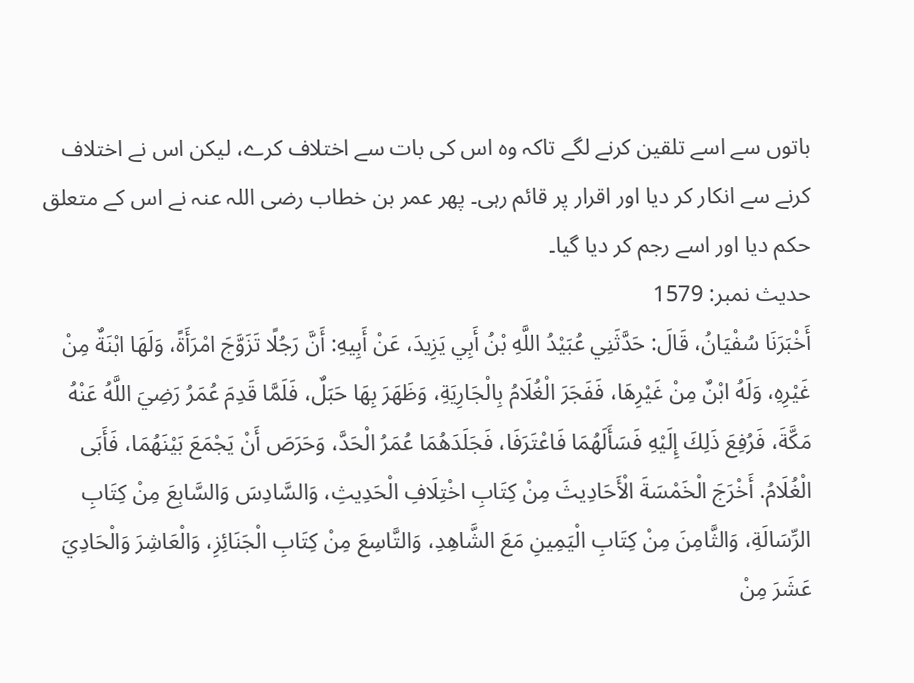باتوں سے اسے تلقین کرنے لگے تاکہ وہ اس کی بات سے اختلاف کرے، لیکن اس نے اختلاف کرنے سے انکار کر دیا اور اقرار پر قائم رہی۔ پھر عمر بن خطاب رضی اللہ عنہ نے اس کے متعلق حکم دیا اور اسے رجم کر دیا گیا۔
حدیث نمبر: 1579
أَخْبَرَنَا سُفْيَانُ، قَالَ: حَدَّثَنِي عُبَيْدُ اللَّهِ بْنُ أَبِي يَزِيدَ، عَنْ أَبِيهِ: أَنَّ رَجُلًا تَزَوَّجَ امْرَأَةً، وَلَهَا ابْنَةٌ مِنْ غَيْرِهِ، وَلَهُ ابْنٌ مِنْ غَيْرِهَا، فَفَجَرَ الْغُلَامُ بِالْجَارِيَةِ، وَظَهَرَ بِهَا حَبَلٌ، فَلَمَّا قَدِمَ عُمَرُ رَضِيَ اللَّهُ عَنْهُ مَكَّةَ، فَرُفِعَ ذَلِكَ إِلَيْهِ فَسَأَلَهُمَا فَاعْتَرَفَا، فَجَلَدَهُمَا عُمَرُ الْحَدَّ، وَحَرَصَ أَنْ يَجْمَعَ بَيْنَهُمَا، فَأَبَى الْغُلَامُ. أَخْرَجَ الْخَمْسَةَ الْأَحَادِيثَ مِنْ كِتَابِ اخْتِلَافِ الْحَدِيثِ، وَالسَّادِسَ وَالسَّابِعَ مِنْ كِتَابِ الرِّسَالَةِ، وَالثَّامِنَ مِنْ كِتَابِ الْيَمِينِ مَعَ الشَّاهِدِ، وَالتَّاسِعَ مِنْ كِتَابِ الْجَنَائِزِ، وَالْعَاشِرَ وَالْحَادِيَ عَشَرَ مِنْ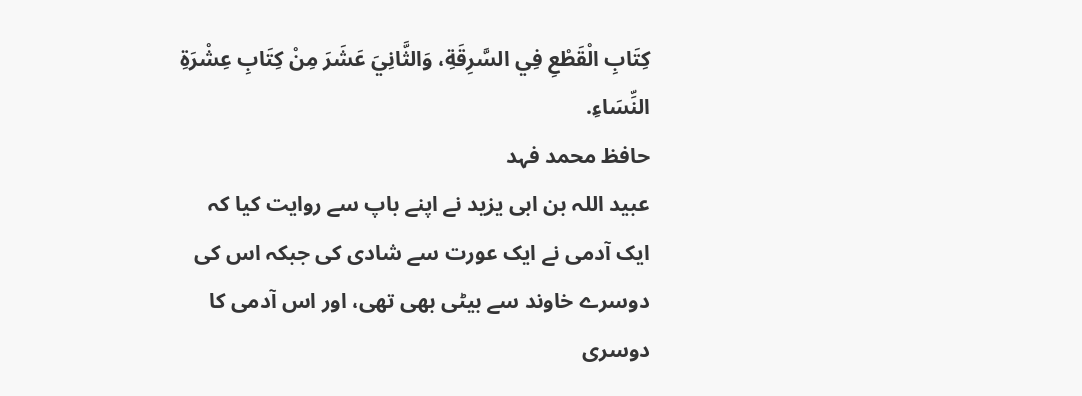كِتَابِ الْقَطْعِ فِي السَّرِقَةِ، وَالثَّانِيَ عَشَرَ مِنْ كِتَابِ عِشْرَةِ النِّسَاءِ.
حافظ محمد فہد
عبید اللہ بن ابی یزید نے اپنے باپ سے روایت کیا کہ ایک آدمی نے ایک عورت سے شادی کی جبکہ اس کی دوسرے خاوند سے بیٹی بھی تھی، اور اس آدمی کا دوسری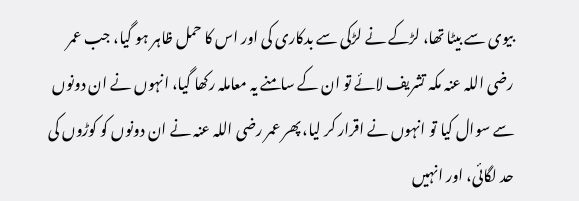بیوی سے بیٹا تھا، لڑکے نے لڑکی سے بدکاری کی اور اس کا حمل ظاہر ہو گیا، جب عمر رضی اللہ عنہ مکہ تشریف لائے تو ان کے سامنے یہ معاملہ رکھا گیا، انہوں نے ان دونوں سے سوال کیا تو انہوں نے اقرار کر لیا، پھر عمر رضی اللہ عنہ نے ان دونوں کو کوڑوں کی حد لگائی، اور انہیں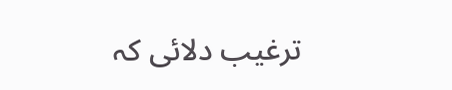ترغیب دلائی کہ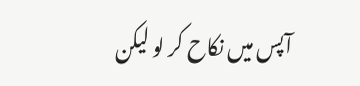آپس میں نکاح کر لو لیکن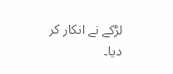لڑکے نے انکار کر دیا۔